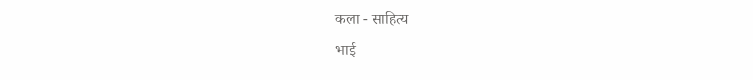कला - साहित्य
भाई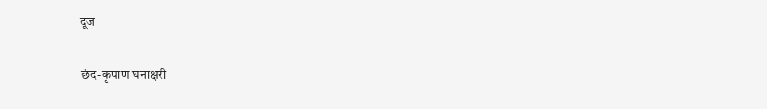दूज

छंद-कृपाण घनाक्षरी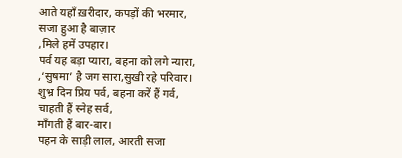आते यहाँ ख़रीदार, कपड़ों की भरमार,
सजा हुआ है बाज़ार
,मिले हमें उपहार।
पर्व यह बड़ा प्यारा, बहना को लगे न्यारा,
,‘सुषमा’ है जग सारा,सुखी रहे परिवार।
शुभ्र दिन प्रिय पर्व, बहना करें हैं गर्व,
चाहती हैं स्नेह सर्व,
माँगती हैं बार-बार।
पहन के साड़ी लाल, आरती सजा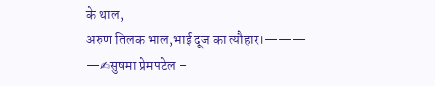के थाल,
अरुण तिलक भाल,भाई दूज का त्यौहार।———
—✍सुषमा प्रेमपटेल –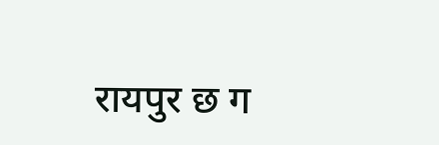रायपुर छ ग